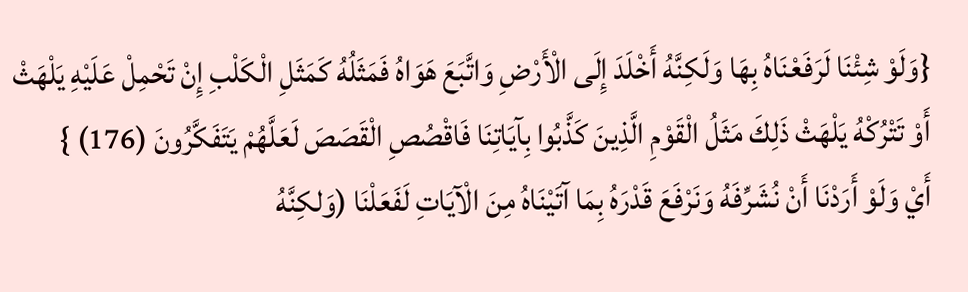{وَلَوْ شِئْنَا لَرَفَعْنَاهُ بِهَا وَلَكِنَّهُ أَخْلَدَ إِلَى الْأَرْضِ وَاتَّبَعَ هَوَاهُ فَمَثَلُهُ كَمَثَلِ الْكَلْبِ إِنْ تَحْمِلْ عَلَيْهِ يَلْهَثْ أَوْ تَتْرُكْهُ يَلْهَثْ ذَلِكَ مَثَلُ الْقَوْمِ الَّذِينَ كَذَّبُوا بِآيَاتِنَا فَاقْصُصِ الْقَصَصَ لَعَلَّهُمْ يَتَفَكَّرُونَ (176) }
أَيْ وَلَوْ أَرَدْنَا أَنْ نُشَرِّفَهُ وَنَرْفَعَ قَدْرَهُ بِمَا آتَيْنَاهُ مِنَ الْآيَاتِ لَفَعَلْنَا (وَلكِنَّهُ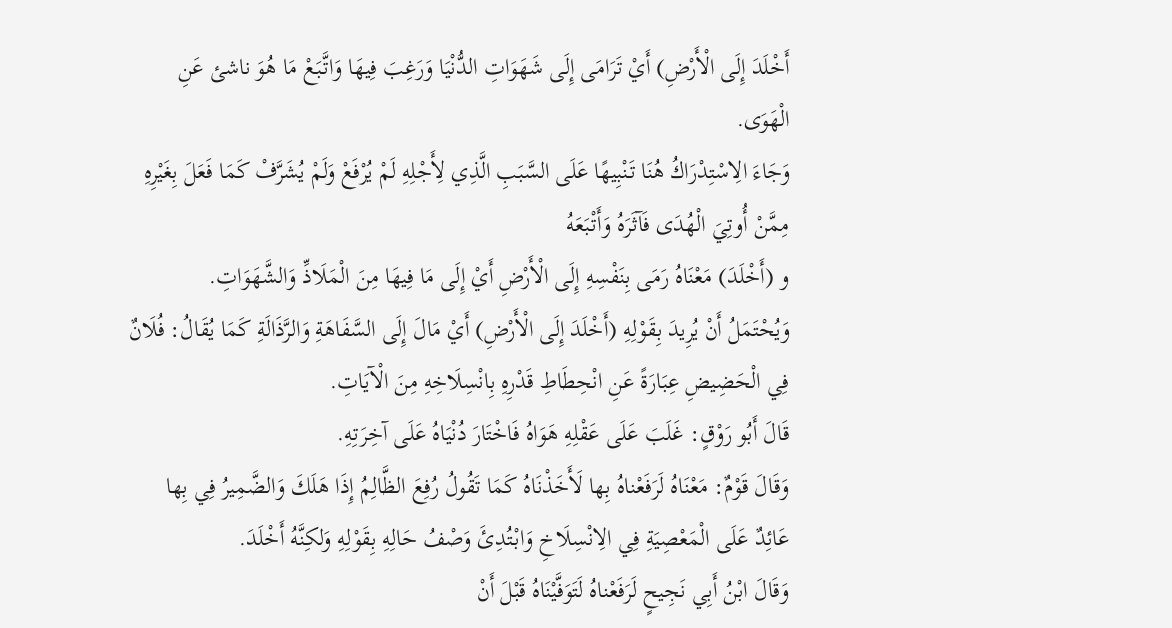أَخْلَدَ إِلَى الْأَرْضِ) أَيْ تَرَامَى إِلَى شَهَوَاتِ الدُّنْيَا وَرَغِبَ فِيهَا وَاتَّبَعْ مَا هُوَ ناشئ عَنِ الْهَوَى.
وَجَاءَ الِاسْتِدْرَاكُ هُنَا تَنْبِيهًا عَلَى السَّبَبِ الَّذِي لِأَجْلِهِ لَمْ يُرْفَعْ وَلَمْ يُشَرَّفْ كَمَا فَعَلَ بِغَيْرِهِ مِمَّنْ أُوتِيَ الْهُدَى فَآثَرَهُ وَأَتْبَعَهُ
و (أَخْلَدَ) مَعْنَاهُ رَمَى بِنَفْسِهِ إِلَى الْأَرْضِ أَيْ إِلَى مَا فِيهَا مِنَ الْمَلَاذِّ وَالشَّهَوَاتِ.
وَيُحْتَمَلُ أَنْ يُرِيدَ بِقَوْلِهِ (أَخْلَدَ إِلَى الْأَرْضِ) أَيْ مَالَ إِلَى السَّفَاهَةِ وَالرَّذَالَةِ كَمَا يُقَالُ: فُلَانٌ فِي الْحَضِيضِ عِبَارَةً عَنِ انْحِطَاطِ قَدْرِهِ بِانْسِلَاخِهِ مِنَ الْآيَاتِ.
قَالَ أَبُو رَوْقٍ: غَلَبَ عَلَى عَقْلِهِ هَوَاهُ فَاخْتَارَ دُنْيَاهُ عَلَى آخِرَتِهِ.
وَقَالَ قَوْمٌ: مَعْنَاهُ لَرَفَعْناهُ بِها لَأَخَذْنَاهُ كَمَا تَقُولُ رُفِعَ الظَّالِمُ إِذَا هَلَكَ وَالضَّمِيرُ فِي بِها عَائِدٌ عَلَى الْمَعْصِيَةِ فِي الِانْسِلَاخِ وَابْتُدِئَ وَصْفُ حَالِهِ بِقَوْلِهِ وَلكِنَّهُ أَخْلَدَ.
وَقَالَ ابْنُ أَبِي نَجِيحٍ لَرَفَعْناهُ لَتَوَفَّيْنَاهُ قَبْلَ أَنْ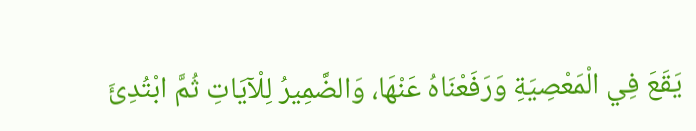يَقَعَ فِي الْمَعْصِيَةِ وَرَفَعْنَاهُ عَنْهَا، وَالضَّمِيرُ لِلْآيَاتِ ثُمَّ ابْتُدِئَ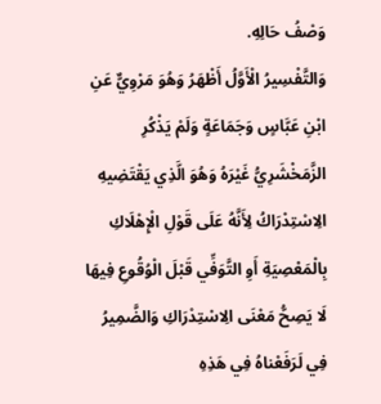وَصْفُ حَالِهِ.
وَالتَّفْسِيرُ الْأَوَّلُ أَظْهَرُ وَهُوَ مَرْوِيٌّ عَنِ ابْنِ عَبَّاسٍ وَجَمَاعَةٍ وَلَمْ يَذْكُرِ الزَّمَخْشَرِيُّ غَيْرَهُ وَهُوَ الَّذِي يَقْتَضِيهِ الِاسْتِدْرَاكُ لِأَنَّهُ عَلَى قَوْلِ الْإِهْلَاكِ بِالْمَعْصِيَةِ أَوِ التَّوَفِّي قَبْلَ الْوُقُوعِ فِيهَا لَا يَصِحُّ مَعْنَى الِاسْتِدْرَاكِ وَالضَّمِيرُ فِي لَرَفَعْناهُ فِي هَذِهِ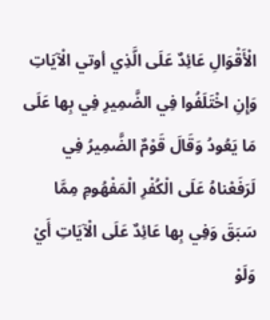الْأَقْوَالِ عَائِدٌ عَلَى الَّذِي أوتي الْآيَاتِ وَإِنِ اخْتَلَفُوا فِي الضَّمِيرِ فِي بِها عَلَى مَا يَعُودُ وَقَالَ قَوْمٌ الضَّمِيرُ فِي لَرَفَعْناهُ عَلَى الْكُفْرِ الْمَفْهُومِ مِمَّا سَبَقَ وَفِي بِها عَائِدٌ عَلَى الْآيَاتِ أَيْ وَلَوْ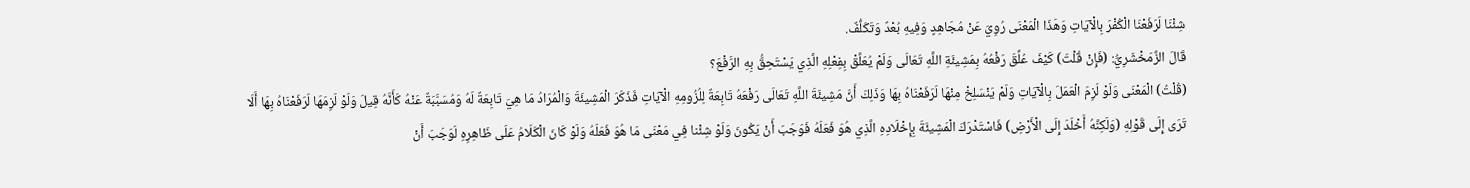شِئْنَا لَرَفَعْنَا الْكُفْرَ بِالْآيَاتِ وَهَذَا الْمَعْنَى رُوِيَ عَنْ مُجَاهِدٍ وَفِيهِ بُعْدٌ وَتَكَلُّفٌ.
قَالَ الزَّمَخْشَرِيُّ: (فَإِنْ قُلْتَ) كَيْفَ عُلِّقَ رَفْعُهُ بِمَشِيئَةِ اللَّهِ تَعَالَى وَلَمْ يُعَلَّقْ بِفِعْلِهِ الَّذِي يَسْتَحِقُّ بِهِ الرَّفْعَ؟
(قُلْتُ) الْمَعْنَى وَلَوْ لَزِمَ الْعَمَلَ بِالْآيَاتِ وَلَمْ يَنْسَلِخْ مِنْهَا لَرَفَعْنَاهُ بِهَا وَذَلِكَ أَنَّ مَشِيئَةَ اللَّهِ تَعَالَى رَفْعَهُ تَابِعَةٌ لِلُزُومِهِ الْآيَاتِ فَذَكَرَ الْمَشِيئَةَ وَالْمُرَادُ مَا هِيَ تَابِعَةٌ لَهُ وَمُسَبَّبَةٌ عَنْهُ كَأَنَّهُ قِيلَ وَلَوْ لَزِمَهَا لَرَفَعْنَاهُ بِهَا أَلَا تَرَى إِلَى قَوْلِهِ (وَلَكِنَّهُ أَخْلَدَ إِلَى الْأَرْضِ) فَاسْتَدْرَكَ الْمَشِيئَةَ بِإِخْلَادِهِ الَّذِي هُوَ فَعَلَهُ فَوَجَبَ أَنْ يَكُونَ وَلَوْ شِئْنا فِي مَعْنَى مَا هُوَ فَعَلَهُ وَلَوْ كَانَ الْكَلَامُ عَلَى ظَاهِرِهِ لَوَجَبَ أَنْ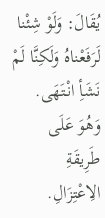يُقَالَ: وَلَوْ شِئْنا لَرَفَعْناهُ وَلَكِنَّا لَمْ نَشَأِ انْتَهَى.
وَهُوَ عَلَى طَرِيقَةِ الِاعْتِزَالِ.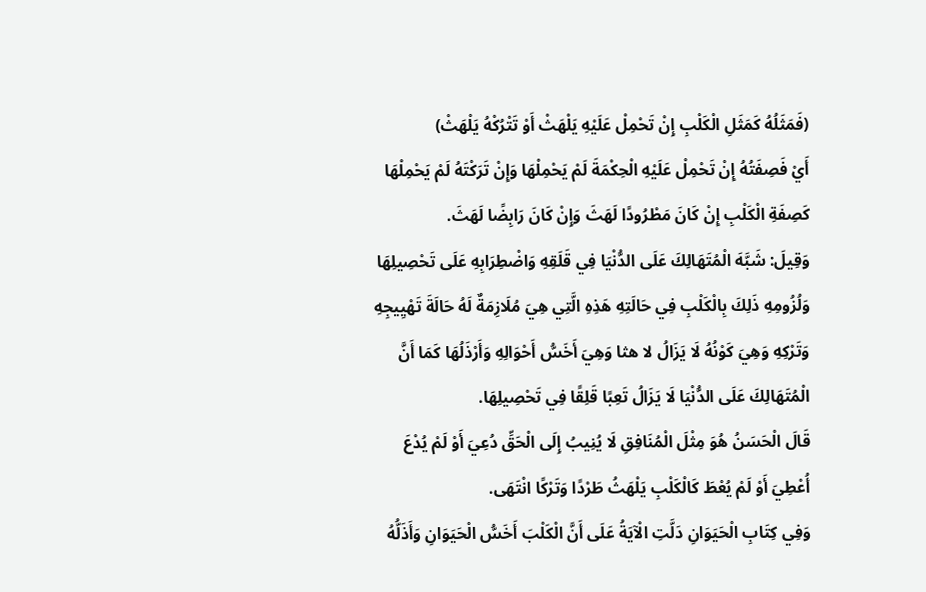(فَمَثَلُهُ كَمَثَلِ الْكَلْبِ إِنْ تَحْمِلْ عَلَيْهِ يَلْهَثْ أَوْ تَتْرُكْهُ يَلْهَثْ)
أَيْ فَصِفَتُهُ إِنْ تَحْمِلْ عَلَيْهِ الْحِكْمَةَ لَمْ يَحْمِلْهَا وَإِنْ تَرَكْتَهُ لَمْ يَحْمِلْهَا كَصِفَةِ الْكَلْبِ إِنْ كَانَ مَطْرُودًا لَهَثَ وَإِنْ كَانَ رَابِضًا لَهَثَ.
وَقِيلَ: شَبَّهَ الْمُتَهَالِكَ عَلَى الدُّنْيَا فِي قَلَقِهِ وَاضْطِرَابِهِ عَلَى تَحْصِيلِهَا وَلُزُومِهِ ذَلِكَ بِالْكَلْبِ فِي حَالَتِهِ هَذِهِ الَّتِي هِيَ مُلَازِمَةٌ لَهُ حَالَةَ تَهْيِيجِهِ وَتَرْكِهِ وَهِيَ كَوْنُهُ لَا يَزَالُ لا هثا وَهِيَ أَخَسُّ أَحْوَالِهِ وَأَرْذَلُهَا كَمَا أَنَّ الْمُتَهَالِكَ عَلَى الدُّنْيَا لَا يَزَالُ تَعِبًا قَلِقًا فِي تَحْصِيلِهَا.
قَالَ الْحَسَنُ هُوَ مِثْلَ الْمُنَافِقِ لَا يُنِيبُ إِلَى الْحَقِّ دُعِيَ أَوْ لَمْ يُدْعَ أُعْطِيَ أَوْ لَمْ يُعْطَ كَالْكَلْبِ يَلْهَثُ طَرْدًا وَتَرْكًا انْتَهَى.
وَفِي كِتَابِ الْحَيَوَانِ دَلَّتِ الْآيَةُ عَلَى أَنَّ الْكَلْبَ أَخَسُّ الْحَيَوَانِ وَأَذَلُّهُ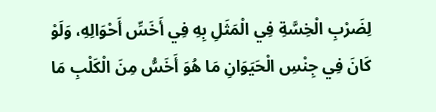لِضَرْبِ الْخِسَّةِ فِي الْمَثَلِ بِهِ فِي أَخَسِّ أَحْوَالِهِ، وَلَوْ كَانَ فِي جِنْسِ الْحَيَوَانِ مَا هُوَ أَخَسُّ مِنَ الْكَلْبِ مَا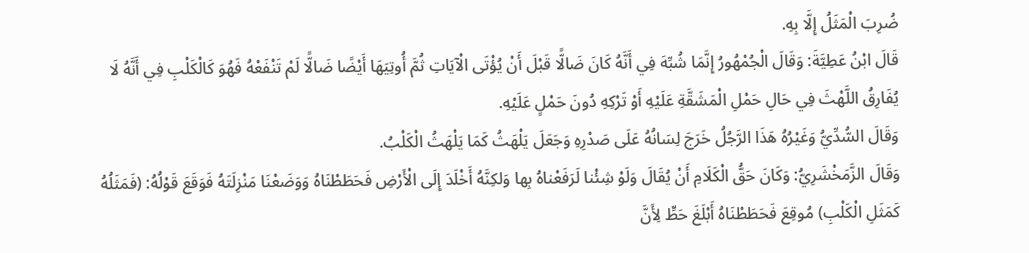ضُرِبَ الْمَثَلُ إِلَّا بِهِ.
قَالَ ابْنُ عَطِيَّةَ: وَقَالَ الْجُمْهُورُ إِنَّمَا شُبِّهَ فِي أَنَّهُ كَانَ ضَالًّا قَبْلَ أَنْ يُؤْتَى الْآيَاتِ ثُمَّ أُوتِيَهَا أَيْضًا ضَالًّا لَمْ تَنْفَعْهُ فَهُوَ كَالْكَلْبِ فِي أَنَّهُ لَا يُفَارِقُ اللَّهْثَ فِي حَالِ حَمْلِ الْمَشَقَّةِ عَلَيْهِ أَوْ تَرْكِهِ دُونَ حَمْلٍ عَلَيْهِ.
وَقَالَ السُّدِّيُّ وَغَيْرُهُ هَذَا الرَّجُلُ خَرَجَ لِسَانُهُ عَلَى صَدْرِهِ وَجَعَلَ يَلْهَثُ كَمَا يَلْهَثُ الْكَلْبُ.
وَقَالَ الزَّمَخْشَرِيُّ: وَكَانَ حَقُّ الْكَلَامِ أَنْ يُقَالَ وَلَوْ شِئْنا لَرَفَعْناهُ بِها وَلكِنَّهُ أَخْلَدَ إِلَى الْأَرْضِ فَحَطَطْنَاهُ وَوَضَعْنَا مَنْزِلَتَهُ فَوَقَعَ قَوْلُهُ: (فَمَثَلُهُ كَمَثَلِ الْكَلْبِ) مُوقِعَ فَحَطَطْنَاهُ أَبْلَغَ حَطٍّ لِأَنَّ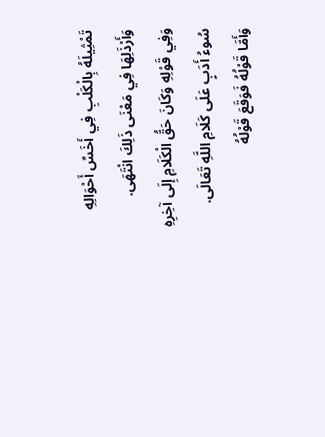تَمْثِيلَهُ بِالْكَلْبِ فِي أَخَسِّ أَحْوَالِهِ وَأَرْذَلِهَا فِي مَعْنَى ذَلِكَ انْتَهَى.
وَفِي قَوْلِهِ وَكَانَ حَقُّ الْكَلَامِ إِلَى آخِرِهِ سُوءُ أَدَبٍ عَلَى كَلَامِ اللَّهِ تَعَالَى.
وَأَمَّا قَوْلُهُ فَوَقَعَ قَوْلُهُ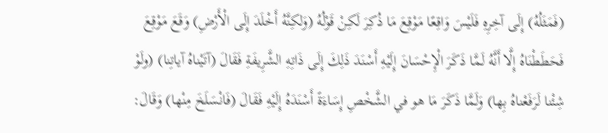(فَمَثَلُهُ) إِلَى آخِرِهِ فَلَيْسَ وَاقِعًا مَوْقِعَ مَا ذُكِرَ لَكِنْ قَوْلُهُ (وَلكِنَّهُ أَخْلَدَ إِلَى الْأَرْضِ) وَقَعَ مَوْقِعَ فَحَطَطْنَاهُ إِلَّا أَنَّهُ لَمَّا ذَكَرَ الْإِحْسَانَ إِلَيْهِ أَسْنَدَ ذَلِكَ إِلَى ذَاتِهِ الشَّرِيفَةِ فَقَالَ (آتَيْناهُ آياتِنا) (ولَوْ شِئْنا لَرَفَعْناهُ بِها) وَلَمَّا ذَكَرَ مَا هو في الشَّخْصِ إِسَاءَةً أَسْنَدَهُ إِلَيْهِ فَقَالَ (فَانْسَلَخَ مِنْها) وَقَالَ: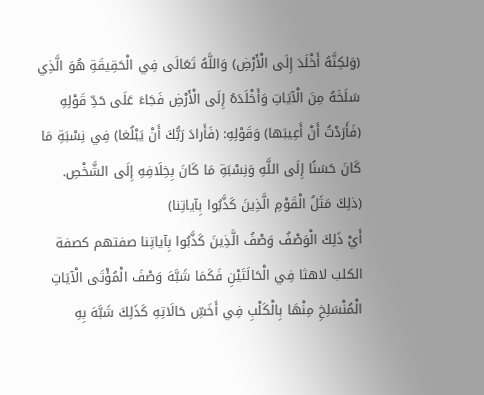(وَلكِنَّهُ أَخْلَدَ إِلَى الْأَرْضِ) وَاللَّهُ تَعَالَى فِي الْحَقِيقَةِ هُوَ الَّذِي سَلَخَهُ مِنَ الْآيَاتِ وَأَخْلَدَهُ إِلَى الْأَرْضِ فَجَاءَ عَلَى حَدِّ قَوْلِهِ (فَأَرَدْتُ أَنْ أَعِيبَها) وَقَوْلِهِ: (فَأَرادَ رَبُّكَ أَنْ يَبْلُغا) فِي نِسْبَةِ مَا كَانَ حَسَنًا إِلَى اللَّهِ وَنِسْبَةِ مَا كَانَ بِخِلَافِهِ إِلَى الشَّخْصِ.
(ذلِكَ مَثَلُ الْقَوْمِ الَّذِينَ كَذَّبُوا بِآياتِنا)
أَيْ ذَلِكَ الْوَصْفُ وَصْفُ الَّذِينَ كَذَّبُوا بِآياتِنا صفتهم كصفة الكلب لاهثا فِي الْحَالَتَيْنِ فَكَمَا شَبَّهَ وَصْفَ الْمُؤْتَى الْآيَاتِ الْمُنْسَلِخِ مِنْهَا بِالْكَلْبِ فِي أَخَسِّ حَالَاتِهِ كَذَلِكَ شَبَّهَ بِهِ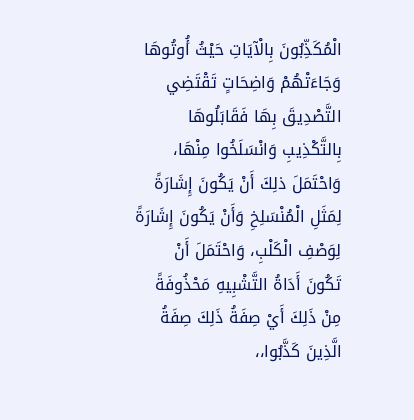الْمُكَذِّبُونَ بِالْآيَاتِ حَيْثُ أُوتُوهَا وَجَاءَتْهُمْ وَاضِحَاتٍ تَقْتَضِي التَّصْدِيقَ بِهَا فَقَابَلُوهَا بِالتَّكْذِيبِ وَانْسَلَخُوا مِنْهَا، وَاحْتَمَلَ ذلِكَ أَنْ يَكُونَ إِشَارَةً لِمَثَلِ الْمُنْسَلِخِ وَأَنْ يَكُونَ إِشَارَةً لِوَصْفِ الْكَلْبِ، وَاحْتَمَلَ أَنْ تَكُونَ أَدَاةُ التَّشْبِيهِ مَحْذُوفَةً مِنْ ذَلِكَ أَيْ صِفَةُ ذَلِكَ صِفَةُ الَّذِينَ كَذَّبُوا،،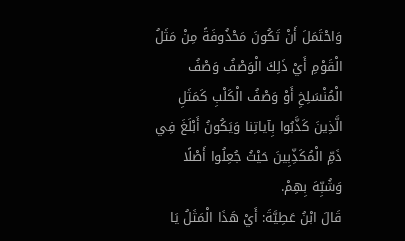وَاحْتَمَلَ أَنْ تَكُونَ مَحْذُوفَةً مِنْ مَثَلُ الْقَوْمِ أَيْ ذَلِكَ الْوَصْفُ وَصْفُ الْمُنْسَلِخِ أَوْ وَصْفُ الْكَلْبِ كَمَثَلِ الَّذِينَ كَذَّبُوا بِآياتِنا وَيَكُونُ أَبْلَغَ فِي ذَمِّ الْمُكَذِّبِينَ حَيْثُ جُعِلُوا أَصْلًا وَشُبِّهَ بِهِمْ.
قَالَ ابْنُ عَطِيَّةَ: أَيْ هَذَا الْمَثَلُ يَا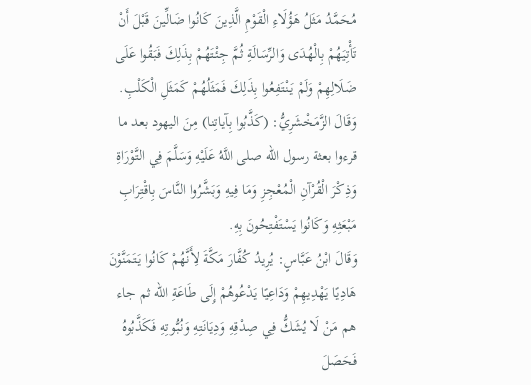مُحَمَّدُ مَثَلُ هَؤُلَاءِ الْقَوْمِ الَّذِينَ كَانُوا ضَالِّينَ قَبْلَ أَنْ تَأْتِيَهُمْ بِالْهُدَى وَالرِّسَالَةِ ثُمَّ جِئْتَهُمْ بِذَلِكَ فَبَقُوا عَلَى ضَلَالِهِمْ وَلَمْ يَنْتَفِعُوا بِذَلِكَ فَمَثَلُهُمْ كَمَثَلِ الْكَلْبِ.
وَقَالَ الزَّمَخْشَرِيُّ: (كَذَّبُوا بِآياتِنا) مِنَ اليهود بعد ما قرءوا بعثة رسول الله صلى اللَّهُ عَلَيْهِ وَسَلَّمَ فِي التَّوْرَاةِ وَذِكْرَ الْقُرْآنِ الْمُعْجِزِ وَمَا فِيهِ وَبَشَّرُوا النَّاسَ بِاقْتِرَابِ مَبْعَثِهِ وَكَانُوا يَسْتَفْتِحُونَ بِهِ.
وَقَالَ ابْنُ عَبَّاسٍ: يُرِيدُ كُفَّارَ مَكَّةَ لِأَنَّهُمْ كَانُوا يَتَمَنَّوْنَ هَادِيًا يَهْدِيهِمْ وَدَاعِيًا يَدْعُوهُمْ إِلَى طَاعَةِ الله ثم جاء هم مَنْ لَا يُشَكُّ فِي صِدْقِهِ وَدِيَانَتِهِ وَنُبُّوتِهِ فَكَذَّبُوهُ فَحَصَلَ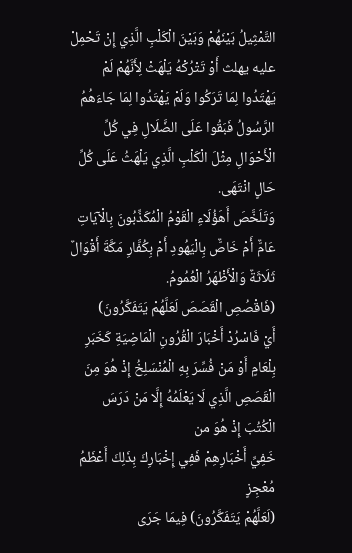التَّمْثِيلُ بَيْنَهُمْ وَبَيْنَ الْكَلْبِ الَّذِي إِنْ تَحْمِلْ عليه يهلث أَوْ تَتْرُكْهُ يَلْهَثْ لِأَنَّهُمْ لَمْ يَهْتَدُوا لِمَا تَرَكُوا وَلَمْ يَهْتَدُوا لِمَا جَاءَهُمُ الرَّسُولُ فَبَقُوا عَلَى الضَّلَالِ فِي كُلِّ الْأَحْوَالِ مِثْلَ الْكَلْبِ الَّذِي يَلْهَثُ عَلَى كُلِّ حَالٍ انْتَهَى.
وَتَلَخَّصَ أَهَؤُلَاءِ الْقَوْمُ الْمُكَذِّبُونَ بِالْآيَاتِ عَامٌّ أَمْ خَاصٌّ بِالْيَهُودِ أَمْ بِكُفَّارِ مَكَّةَ أَقْوَالٌ ثَلَاثَةٌ وَالْأَظْهَرُ الْعُمُومُ.
(فَاقْصُصِ الْقَصَصَ لَعَلَّهُمْ يَتَفَكَّرُونَ)
أَيْ فَاسْرُدْ أَخْبَارَ الْقُرُونِ الْمَاضِيَةِ كَخَبَرِ بِلْعَامٍ أَوْ مَنْ فُسِّرَ بِهِ الْمُنْسَلِخُ إِذْ هُوَ مِنَ الْقَصَصِ الَّذِي لَا يَعْلَمُهُ إِلَّا مَنْ دَرَسَ الْكُتُبَ إِذْ هُوَ من
خَفِيِّ أَخْبَارِهِمْ فَفِي إِخْبَارِكَ بِذَلِكَ أَعْظَمُ مُعْجِزٍ
(لَعَلَّهُمْ يَتَفَكَّرُونَ) فِيمَا جَرَى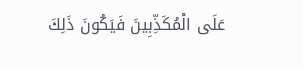عَلَى الْمُكَذِّبِينَ فَيَكُونَ ذَلِكَ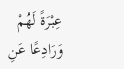عِبْرَةً لَهُمْ وَرَادِعًا عَنِ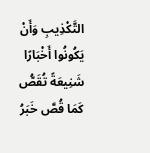التَّكْذِيبِ وَأَنْ يَكُونُوا أَخْبَارًا شَنِيعَةً تُقَصُّ كَمَا قُصَّ خَبَرُ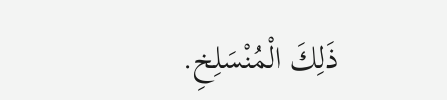ذَلِكَ الْمُنْسَلِخِ.